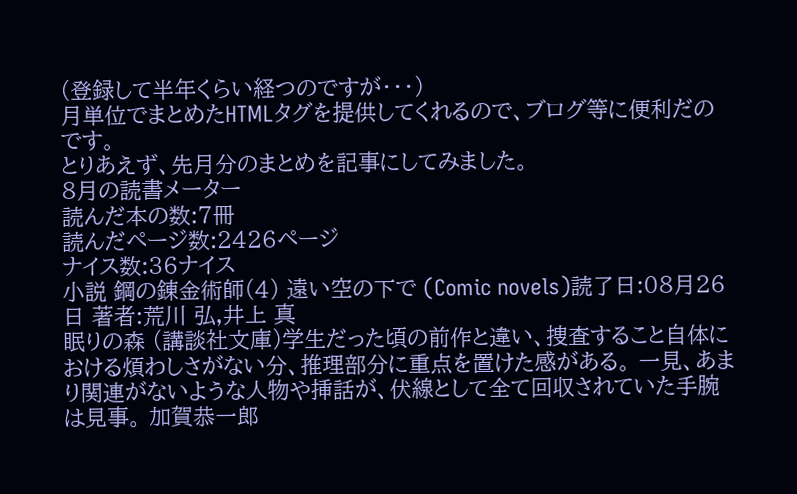(登録して半年くらい経つのですが・・・)
月単位でまとめたHTMLタグを提供してくれるので、ブログ等に便利だのです。
とりあえず、先月分のまとめを記事にしてみました。
8月の読書メーター
読んだ本の数:7冊
読んだページ数:2426ページ
ナイス数:36ナイス
小説 鋼の錬金術師(4) 遠い空の下で (Comic novels)読了日:08月26日 著者:荒川 弘,井上 真
眠りの森 (講談社文庫)学生だった頃の前作と違い、捜査すること自体における煩わしさがない分、推理部分に重点を置けた感がある。 一見、あまり関連がないような人物や挿話が、伏線として全て回収されていた手腕は見事。 加賀恭一郎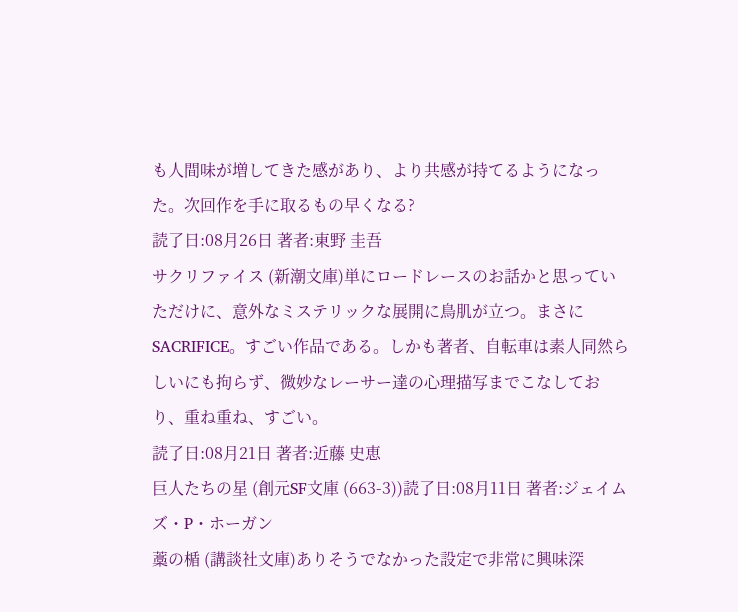も人間味が増してきた感があり、より共感が持てるようになった。次回作を手に取るもの早くなる?
読了日:08月26日 著者:東野 圭吾
サクリファイス (新潮文庫)単にロードレースのお話かと思っていただけに、意外なミステリックな展開に鳥肌が立つ。まさにSACRIFICE。すごい作品である。しかも著者、自転車は素人同然らしいにも拘らず、微妙なレーサー達の心理描写までこなしており、重ね重ね、すごい。
読了日:08月21日 著者:近藤 史恵
巨人たちの星 (創元SF文庫 (663-3))読了日:08月11日 著者:ジェイムズ・P・ホーガン
藁の楯 (講談社文庫)ありそうでなかった設定で非常に興味深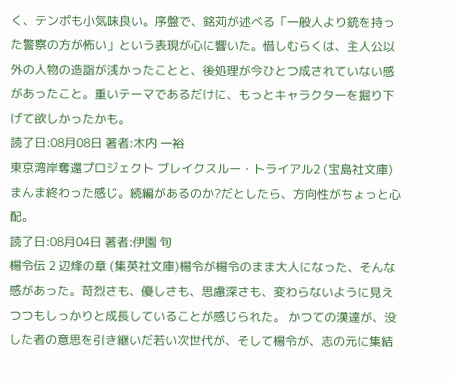く、テンポも小気味良い。序盤で、銘苅が述べる「一般人より銃を持った警察の方が怖い」という表現が心に響いた。惜しむらくは、主人公以外の人物の造詣が浅かったことと、後処理が今ひとつ成されていない感があったこと。重いテーマであるだけに、もっとキャラクターを掘り下げて欲しかったかも。
読了日:08月08日 著者:木内 一裕
東京湾岸奪還プロジェクト ブレイクスルー・トライアル2 (宝島社文庫)まんま終わった感じ。続編があるのか?だとしたら、方向性がちょっと心配。
読了日:08月04日 著者:伊園 旬
楊令伝 2 辺烽の章 (集英社文庫)楊令が楊令のまま大人になった、そんな感があった。苛烈さも、優しさも、思慮深さも、変わらないように見えつつもしっかりと成長していることが感じられた。 かつての漢達が、没した者の意思を引き継いだ若い次世代が、そして楊令が、志の元に集結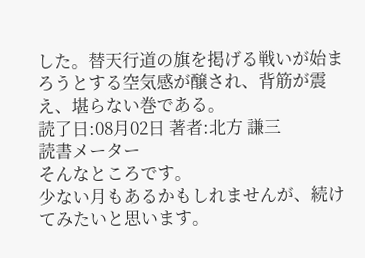した。替天行道の旗を掲げる戦いが始まろうとする空気感が醸され、背筋が震え、堪らない巻である。
読了日:08月02日 著者:北方 謙三
読書メーター
そんなところです。
少ない月もあるかもしれませんが、続けてみたいと思います。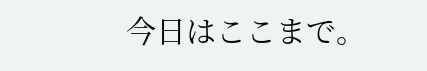今日はここまで。